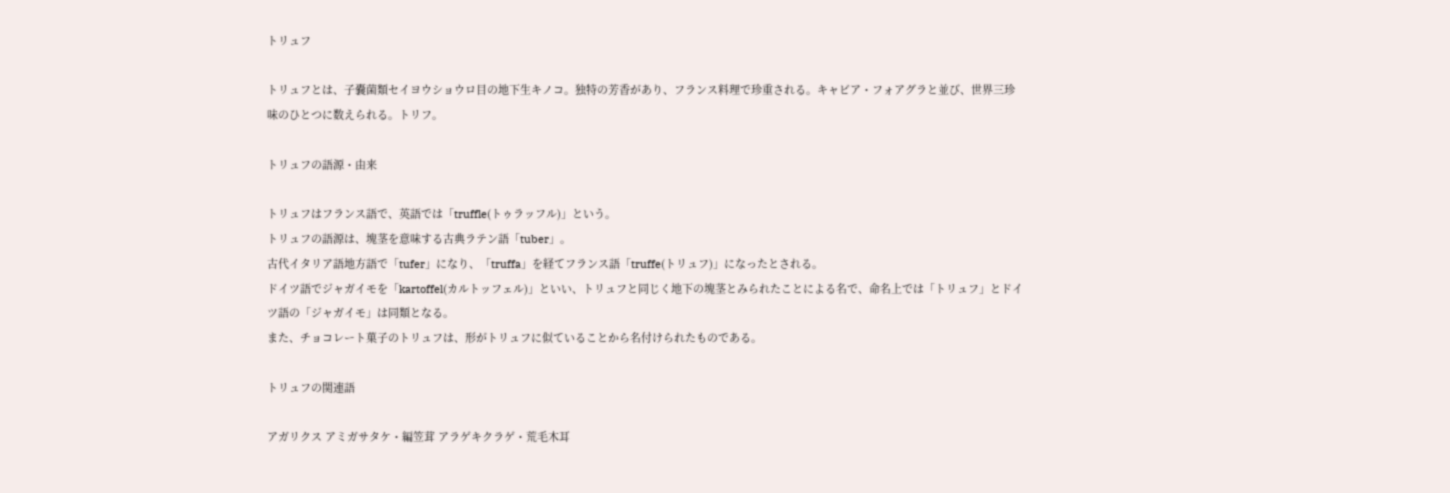トリュフ

トリュフとは、子嚢菌類セイヨウショウロ目の地下生キノコ。独特の芳香があり、フランス料理で珍重される。キャビア・フォアグラと並び、世界三珍味のひとつに数えられる。トリフ。

トリュフの語源・由来

トリュフはフランス語で、英語では「truffle(トゥラッフル)」という。
トリュフの語源は、塊茎を意味する古典ラテン語「tuber」。
古代イタリア語地方語で「tufer」になり、「truffa」を経てフランス語「truffe(トリュフ)」になったとされる。
ドイツ語でジャガイモを「kartoffel(カルトッフェル)」といい、トリュフと同じく地下の塊茎とみられたことによる名で、命名上では「トリュフ」とドイツ語の「ジャガイモ」は同類となる。
また、チョコレート菓子のトリュフは、形がトリュフに似ていることから名付けられたものである。

トリュフの関連語

アガリクス アミガサタケ・編笠茸 アラゲキクラゲ・荒毛木耳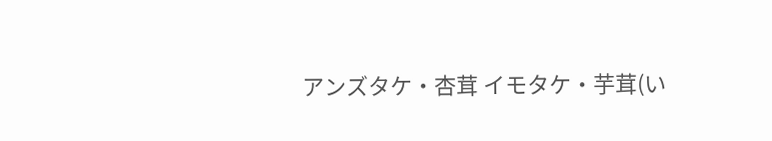アンズタケ・杏茸 イモタケ・芋茸(い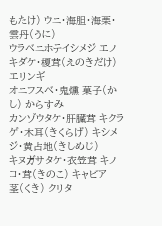もたけ) ウニ・海胆・海栗・雲丹(うに)
ウラベニホテイシメジ エノキダケ・榎茸(えのきだけ) エリンギ
オニフスベ・鬼燻 菓子(かし) からすみ
カンゾウタケ・肝臓茸 キクラゲ・木耳(きくらげ) キシメジ・黄占地(きしめじ)
キヌガサタケ・衣笠茸 キノコ・茸(きのこ) キャビア
茎(くき) クリタ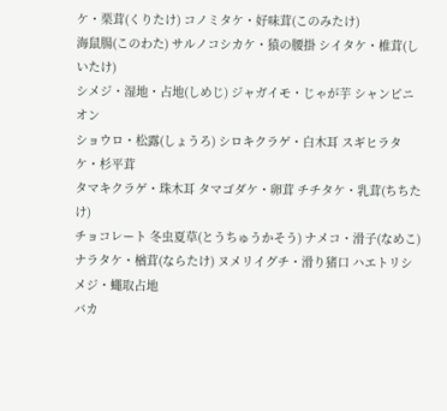ケ・栗茸(くりたけ) コノミタケ・好味茸(このみたけ)
海鼠腸(このわた) サルノコシカケ・猿の腰掛 シイタケ・椎茸(しいたけ)
シメジ・湿地・占地(しめじ) ジャガイモ・じゃが芋 シャンピニオン
ショウロ・松露(しょうろ) シロキクラゲ・白木耳 スギヒラタケ・杉平茸
タマキクラゲ・珠木耳 タマゴダケ・卵茸 チチタケ・乳茸(ちちたけ)
チョコレート 冬虫夏草(とうちゅうかそう) ナメコ・滑子(なめこ)
ナラタケ・楢茸(ならたけ) ヌメリイグチ・滑り猪口 ハエトリシメジ・蠅取占地
バカ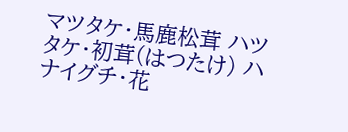マツタケ・馬鹿松茸 ハツタケ・初茸(はつたけ) ハナイグチ・花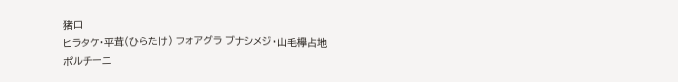猪口
ヒラタケ・平茸(ひらたけ) フォアグラ ブナシメジ・山毛欅占地
ポルチーニ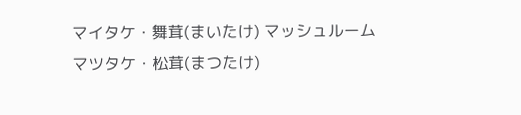マイタケ・舞茸(まいたけ) マッシュルーム
マツタケ・松茸(まつたけ)